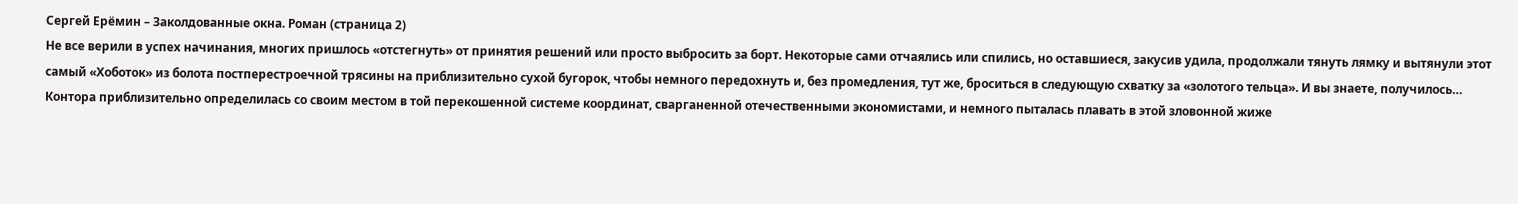Сергей Ерёмин – Заколдованные окна. Роман (страница 2)
Не все верили в успех начинания, многих пришлось «отстегнуть» от принятия решений или просто выбросить за борт. Некоторые сами отчаялись или спились, но оставшиеся, закусив удила, продолжали тянуть лямку и вытянули этот самый «Хоботок» из болота постперестроечной трясины на приблизительно сухой бугорок, чтобы немного передохнуть и, без промедления, тут же, броситься в следующую схватку за «золотого тельца». И вы знаете, получилось… Контора приблизительно определилась со своим местом в той перекошенной системе координат, сварганенной отечественными экономистами, и немного пыталась плавать в этой зловонной жиже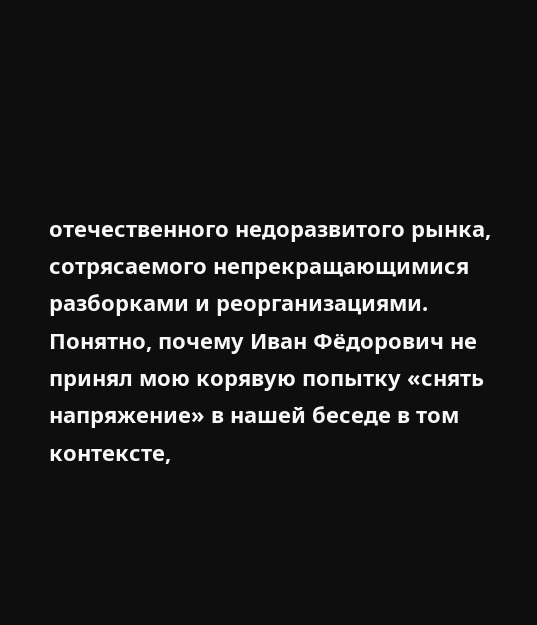отечественного недоразвитого рынка, сотрясаемого непрекращающимися разборками и реорганизациями.
Понятно, почему Иван Фёдорович не принял мою корявую попытку «снять напряжение» в нашей беседе в том контексте,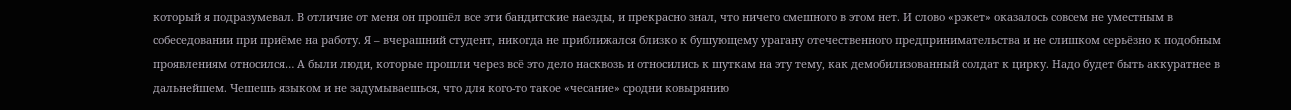который я подразумевал. В отличие от меня он прошёл все эти бандитские наезды, и прекрасно знал, что ничего смешного в этом нет. И слово «рэкет» оказалось совсем не уместным в собеседовании при приёме на работу. Я – вчерашний студент, никогда не приближался близко к бушующему урагану отечественного предпринимательства и не слишком серьёзно к подобным проявлениям относился… А были люди, которые прошли через всё это дело насквозь и относились к шуткам на эту тему, как демобилизованный солдат к цирку. Надо будет быть аккуратнее в дальнейшем. Чешешь языком и не задумываешься, что для кого-то такое «чесание» сродни ковырянию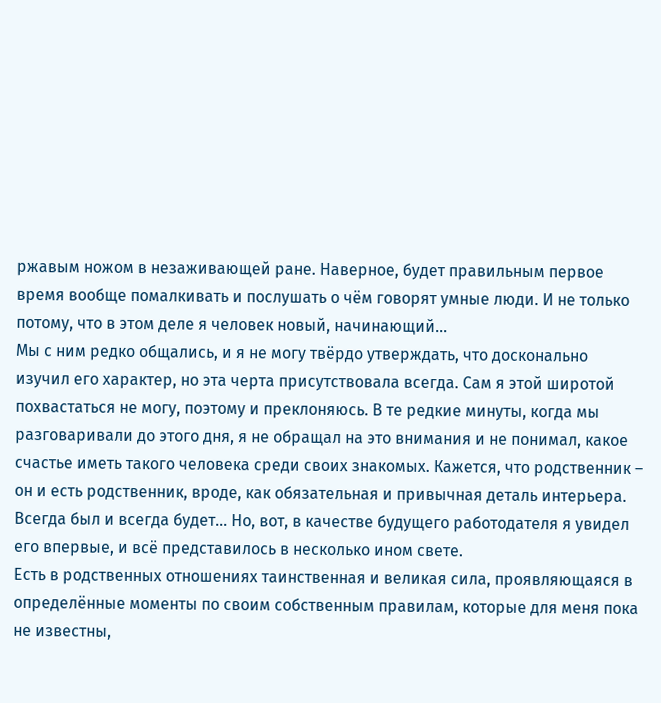ржавым ножом в незаживающей ране. Наверное, будет правильным первое время вообще помалкивать и послушать о чём говорят умные люди. И не только потому, что в этом деле я человек новый, начинающий…
Мы с ним редко общались, и я не могу твёрдо утверждать, что досконально изучил его характер, но эта черта присутствовала всегда. Сам я этой широтой похвастаться не могу, поэтому и преклоняюсь. В те редкие минуты, когда мы разговаривали до этого дня, я не обращал на это внимания и не понимал, какое счастье иметь такого человека среди своих знакомых. Кажется, что родственник – он и есть родственник, вроде, как обязательная и привычная деталь интерьера. Всегда был и всегда будет… Но, вот, в качестве будущего работодателя я увидел его впервые, и всё представилось в несколько ином свете.
Есть в родственных отношениях таинственная и великая сила, проявляющаяся в определённые моменты по своим собственным правилам, которые для меня пока не известны,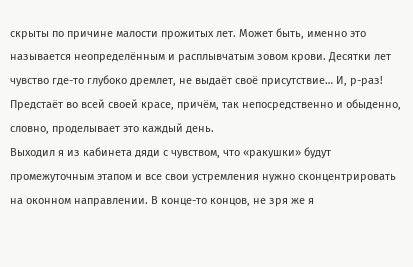скрыты по причине малости прожитых лет. Может быть, именно это называется неопределённым и расплывчатым зовом крови. Десятки лет чувство где-то глубоко дремлет, не выдаёт своё присутствие… И, р-раз! Предстаёт во всей своей красе, причём, так непосредственно и обыденно, словно, проделывает это каждый день.
Выходил я из кабинета дяди с чувством, что «ракушки» будут промежуточным этапом и все свои устремления нужно сконцентрировать на оконном направлении. В конце-то концов, не зря же я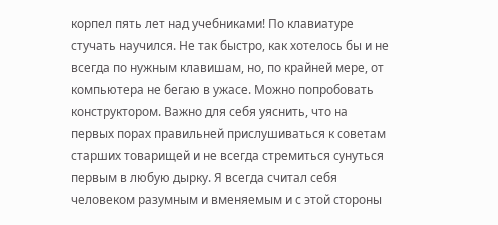корпел пять лет над учебниками! По клавиатуре стучать научился. Не так быстро, как хотелось бы и не всегда по нужным клавишам, но, по крайней мере, от компьютера не бегаю в ужасе. Можно попробовать конструктором. Важно для себя уяснить, что на первых порах правильней прислушиваться к советам старших товарищей и не всегда стремиться сунуться первым в любую дырку. Я всегда считал себя человеком разумным и вменяемым и с этой стороны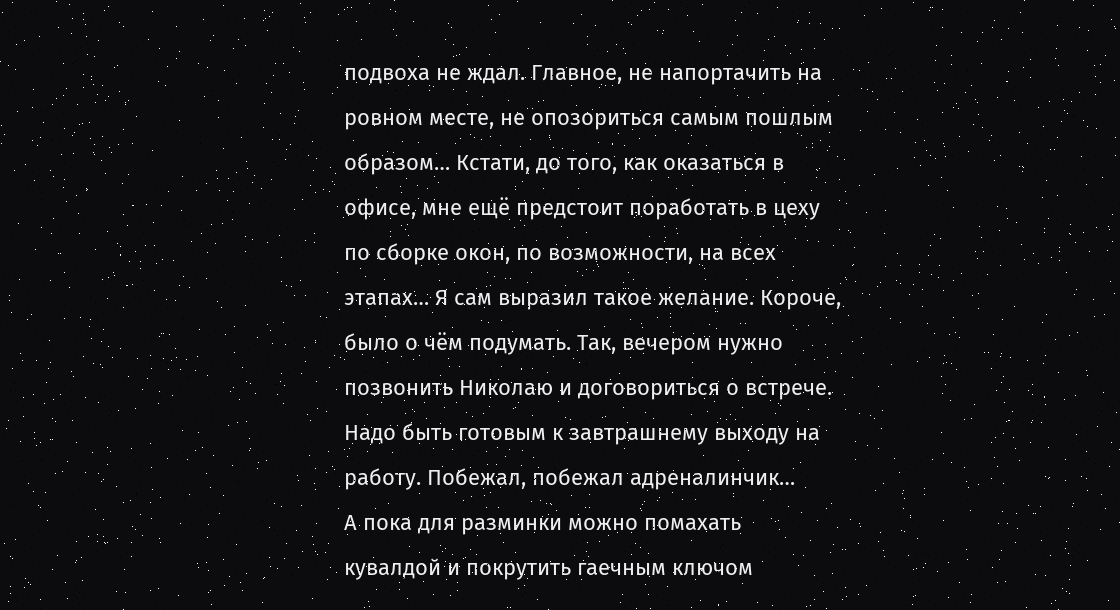подвоха не ждал. Главное, не напортачить на ровном месте, не опозориться самым пошлым образом… Кстати, до того, как оказаться в офисе, мне ещё предстоит поработать в цеху по сборке окон, по возможности, на всех этапах… Я сам выразил такое желание. Короче, было о чём подумать. Так, вечером нужно позвонить Николаю и договориться о встрече. Надо быть готовым к завтрашнему выходу на работу. Побежал, побежал адреналинчик…
А пока для разминки можно помахать кувалдой и покрутить гаечным ключом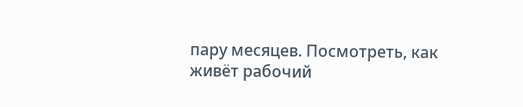пару месяцев. Посмотреть, как живёт рабочий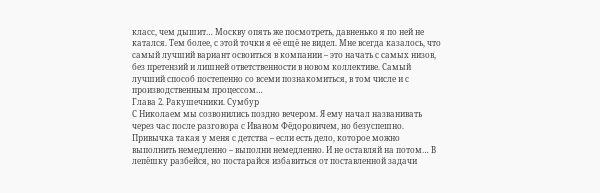класс, чем дышит… Москву опять же посмотреть, давненько я по ней не катался. Тем более, с этой точки я её ещё не видел. Мне всегда казалось, что самый лучший вариант освоиться в компании – это начать с самых низов, без претензий и лишней ответственности в новом коллективе. Самый лучший способ постепенно со всеми познакомиться, в том числе и с производственным процессом…
Глава 2. Ракушечники. Сумбур
С Николаем мы созвонились поздно вечером. Я ему начал названивать через час после разговора с Иваном Фёдоровичем, но безуспешно. Привычка такая у меня с детства – если есть дело, которое можно выполнить немедленно – выполни немедленно. И не оставляй на потом… В лепёшку разбейся, но постарайся избавиться от поставленной задачи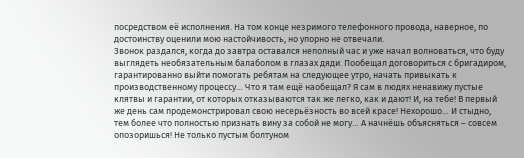посредством её исполнения. На том конце незримого телефонного провода, наверное, по достоинству оценили мою настойчивость, но упорно не отвечали.
Звонок раздался, когда до завтра оставался неполный час и уже начал волноваться, что буду выглядеть необязательным балаболом в глазах дяди. Пообещал договориться с бригадиром, гарантированно выйти помогать ребятам на следующее утро, начать привыкать к производственному процессу… Что я там ещё наобещал? Я сам в людях ненавижу пустые клятвы и гарантии, от которых отказываются так же легко, как и дают! И, на тебе! В первый же день сам продемонстрировал свою несерьёзность во всей красе! Нехорошо… И стыдно, тем более что полностью признать вину за собой не могу… А начнёшь объясняться – совсем опозоришься! Не только пустым болтуном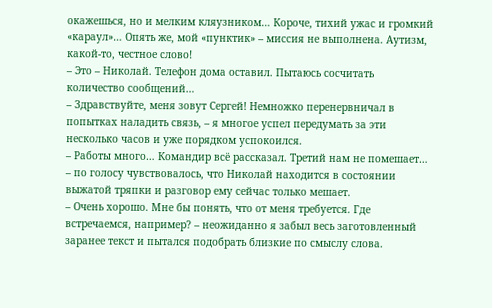окажешься, но и мелким кляузником… Короче, тихий ужас и громкий «караул»… Опять же, мой «пунктик» – миссия не выполнена. Аутизм, какой-то, честное слово!
– Это – Николай. Телефон дома оставил. Пытаюсь сосчитать количество сообщений…
– Здравствуйте, меня зовут Сергей! Немножко перенервничал в попытках наладить связь, – я многое успел передумать за эти несколько часов и уже порядком успокоился.
– Работы много… Командир всё рассказал. Третий нам не помешает… – по голосу чувствовалось, что Николай находится в состоянии выжатой тряпки и разговор ему сейчас только мешает.
– Очень хорошо. Мне бы понять, что от меня требуется. Где встречаемся, например? – неожиданно я забыл весь заготовленный заранее текст и пытался подобрать близкие по смыслу слова.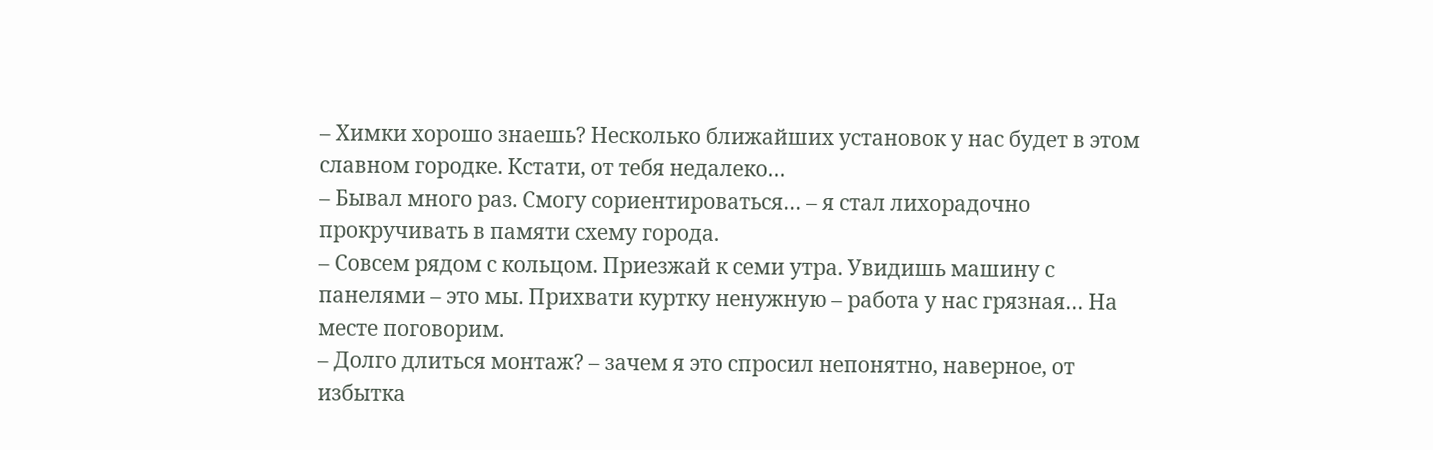– Химки хорошо знаешь? Несколько ближайших установок у нас будет в этом славном городке. Кстати, от тебя недалеко…
– Бывал много раз. Смогу сориентироваться… – я стал лихорадочно прокручивать в памяти схему города.
– Совсем рядом с кольцом. Приезжай к семи утра. Увидишь машину с панелями – это мы. Прихвати куртку ненужную – работа у нас грязная… На месте поговорим.
– Долго длиться монтаж? – зачем я это спросил непонятно, наверное, от избытка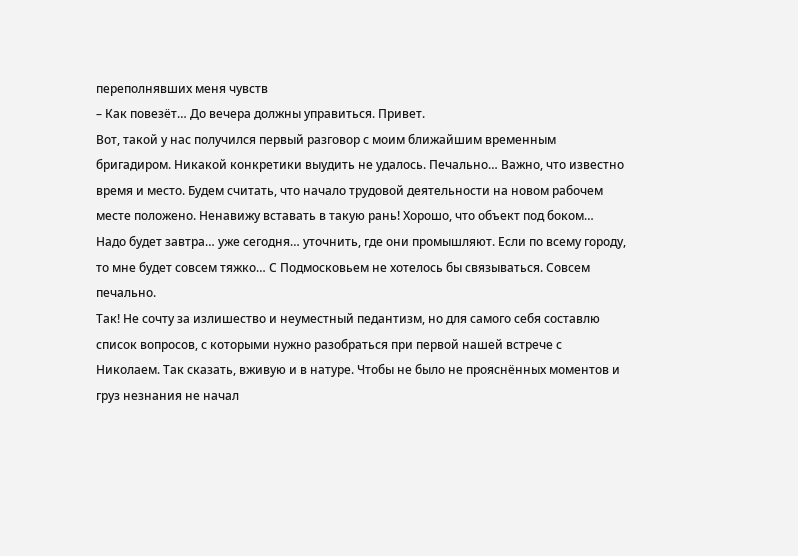переполнявших меня чувств
– Как повезёт… До вечера должны управиться. Привет.
Вот, такой у нас получился первый разговор с моим ближайшим временным бригадиром. Никакой конкретики выудить не удалось. Печально… Важно, что известно время и место. Будем считать, что начало трудовой деятельности на новом рабочем месте положено. Ненавижу вставать в такую рань! Хорошо, что объект под боком… Надо будет завтра… уже сегодня… уточнить, где они промышляют. Если по всему городу, то мне будет совсем тяжко… С Подмосковьем не хотелось бы связываться. Совсем печально.
Так! Не сочту за излишество и неуместный педантизм, но для самого себя составлю список вопросов, с которыми нужно разобраться при первой нашей встрече с Николаем. Так сказать, вживую и в натуре. Чтобы не было не прояснённых моментов и груз незнания не начал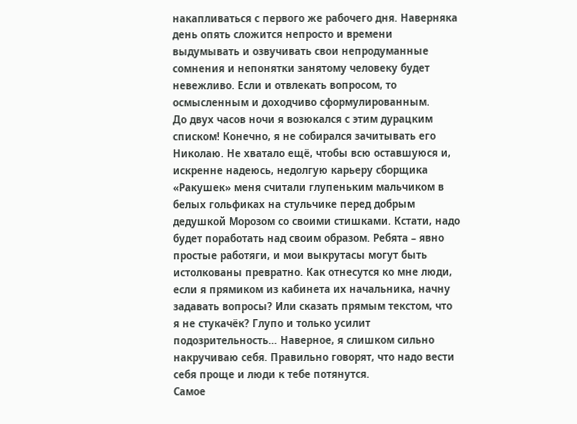накапливаться с первого же рабочего дня. Наверняка день опять сложится непросто и времени выдумывать и озвучивать свои непродуманные сомнения и непонятки занятому человеку будет невежливо. Если и отвлекать вопросом, то осмысленным и доходчиво сформулированным.
До двух часов ночи я возюкался с этим дурацким списком! Конечно, я не собирался зачитывать его Николаю. Не хватало ещё, чтобы всю оставшуюся и, искренне надеюсь, недолгую карьеру сборщика «Ракушек» меня считали глупеньким мальчиком в белых гольфиках на стульчике перед добрым дедушкой Морозом со своими стишками. Кстати, надо будет поработать над своим образом. Ребята – явно простые работяги, и мои выкрутасы могут быть истолкованы превратно. Как отнесутся ко мне люди, если я прямиком из кабинета их начальника, начну задавать вопросы? Или сказать прямым текстом, что я не стукачёк? Глупо и только усилит подозрительность… Наверное, я слишком сильно накручиваю себя. Правильно говорят, что надо вести себя проще и люди к тебе потянутся.
Самое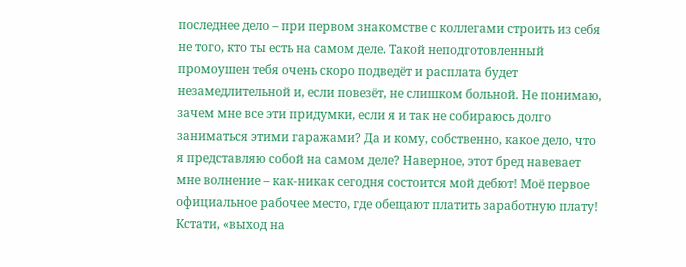последнее дело – при первом знакомстве с коллегами строить из себя не того, кто ты есть на самом деле. Такой неподготовленный промоушен тебя очень скоро подведёт и расплата будет незамедлительной и, если повезёт, не слишком больной. Не понимаю, зачем мне все эти придумки, если я и так не собираюсь долго заниматься этими гаражами? Да и кому, собственно, какое дело, что я представляю собой на самом деле? Наверное, этот бред навевает мне волнение – как-никак сегодня состоится мой дебют! Моё первое официальное рабочее место, где обещают платить заработную плату!
Кстати, «выход на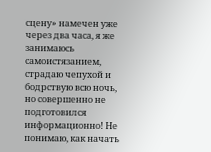сцену» намечен уже через два часа, я же занимаюсь самоистязанием, страдаю чепухой и бодрствую всю ночь, но совершенно не подготовился информационно! Не понимаю, как начать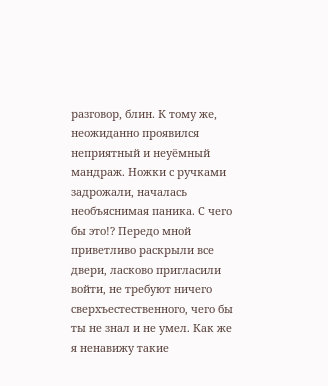разговор, блин. К тому же, неожиданно проявился неприятный и неуёмный мандраж. Ножки с ручками задрожали, началась необъяснимая паника. С чего бы это!? Передо мной приветливо раскрыли все двери, ласково пригласили войти, не требуют ничего сверхъестественного, чего бы ты не знал и не умел. Как же я ненавижу такие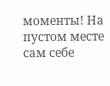моменты! На пустом месте сам себе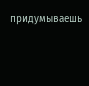придумываешь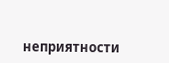неприятности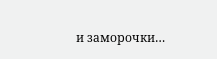и заморочки…